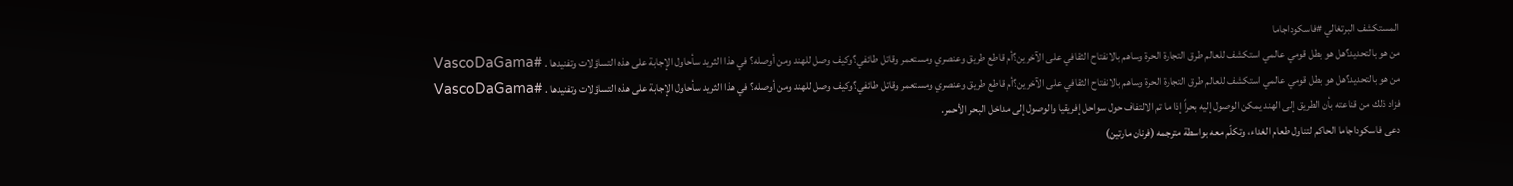المستكشف البرتغالي #فاسكوداجاما
من هو بالتحديد؟هل هو بطل قومي عالمي استكشف للعالم طرق التجارة الحرة وساهم بالانفتاح الثقافي على الآخرين؟أم قاطع طريق وعنصري ومستعمر وقاتل طائفي؟وكيف وصل للهند ومن أوصله؟ في هذا الثريد سأحاول الإجابة على هذه التساؤلات وتفنيدها . #VascoDaGama
من هو بالتحديد؟هل هو بطل قومي عالمي استكشف للعالم طرق التجارة الحرة وساهم بالانفتاح الثقافي على الآخرين؟أم قاطع طريق وعنصري ومستعمر وقاتل طائفي؟وكيف وصل للهند ومن أوصله؟ في هذا الثريد سأحاول الإجابة على هذه التساؤلات وتفنيدها . #VascoDaGama
فزاد ذلك من قناعته بأن الطريق إلى الهند يمكن الوصول إليه بحراً إذا ما تم الالتفاف حول سواحل إفريقيا والوصول إلى مداخل البحر الأحمر.
دعى فاسكوداجاما الحاكم لتناول طعام الغداء، وتكلّم معه بواسطة مترجمه (فرنان مارتين)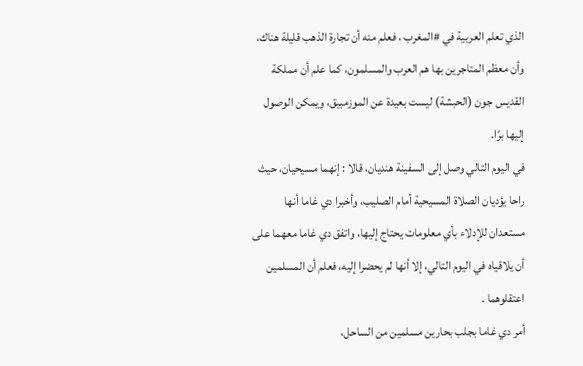الذي تعلم العربية في #المغرب ، فعلم منه أن تجارة الذهب قليلة هناك، وأن معظم المتاجرين بها هم العرب والمسلمون، كما علم أن مملكة القديس جون (الحبشة) ليست بعيدة عن الموزمبيق، ويمكن الوصول إليها برًا.
في اليوم التالي وصل إلى السفينة هنديان، قالا : إنهما مسيحيان، حيث راحا يؤديان الصلاة المسيحية أمام الصليب، وأخبرا دي غاما أنها مستعدان للإدلاء بأي معلومات يحتاج إليها، واتفق دي غاما معهما على أن يلاقياه في اليوم التالي، إلا أنها لم يحضرا إليه، فعلم أن المسلمين اعتقلوهما .
أمر دي غاما بجلب بحارين مسلمين من الساحل،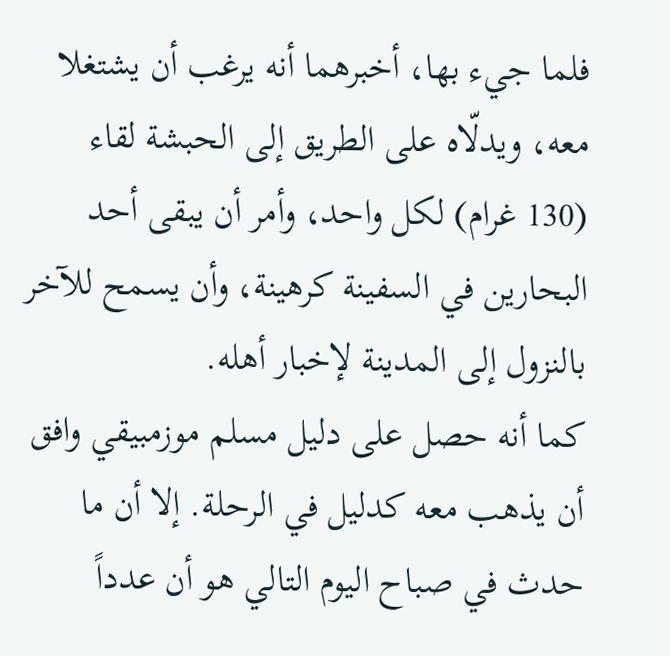فلما جيء بها، أخبرهما أنه يرغب أن يشتغلا معه، ويدلّاه على الطريق إلى الحبشة لقاء (130 غرام) لكل واحد، وأمر أن يبقى أحد البحارين في السفينة كرهينة، وأن يسمح للآخر بالنزول إلى المدينة لإخبار أهله.
كما أنه حصل على دليل مسلم موزمبيقي وافق أن يذهب معه كدليل في الرحلة. إلا أن ما حدث في صباح اليوم التالي هو أن عدداً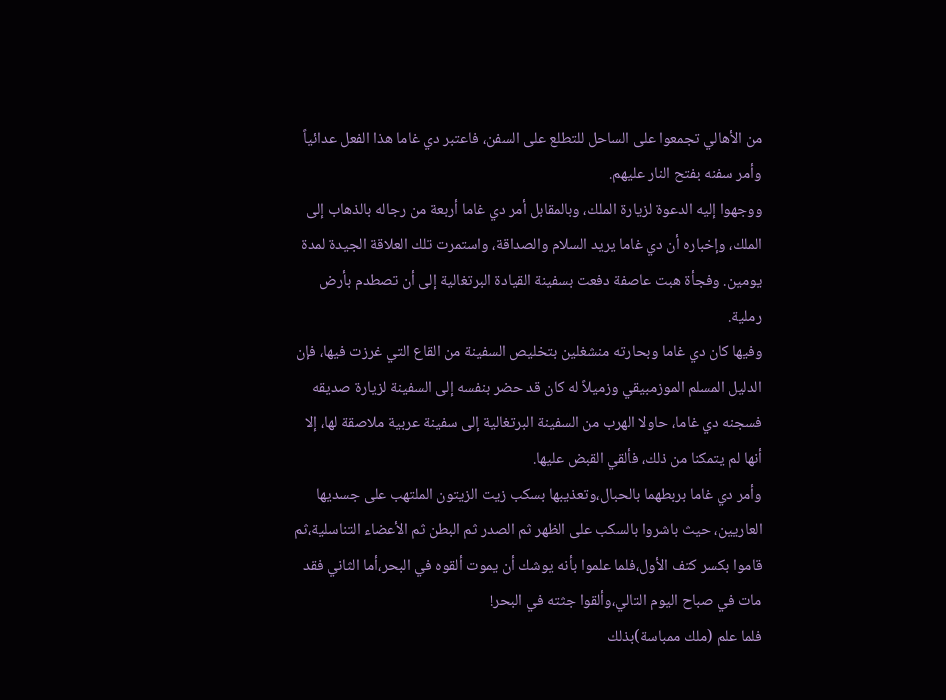من الأهالي تجمعوا على الساحل للتطلع على السفن، فاعتبر دي غاما هذا الفعل عدائياً وأمر سفنه بفتح النار عليهم.
ووجهوا إليه الدعوة لزيارة الملك، وبالمقابل أمر دي غاما أربعة من رجاله بالذهاب إلى الملك، وإخباره أن دي غاما يريد السلام والصداقة، واستمرت تلك العلاقة الجيدة لمدة يومين. وفجأة هبت عاصفة دفعت بسفينة القيادة البرتغالية إلى أن تصطدم بأرض رملية.
وفيها كان دي غاما وبحارته منشغلين بتخليص السفينة من القاع التي غرزت فيها، فإن الدليل المسلم الموزمبيقي وزميلاً له كان قد حضر بنفسه إلى السفينة لزيارة صديقه فسجنه دي غاما، حاولا الهرب من السفينة البرتغالية إلى سفينة عربية ملاصقة لها، إلا أنها لم يتمكنا من ذلك، فألقي القبض عليها.
وأمر دي غاما بربطهما بالحبال،وتعذيبها بسكب زيت الزيتون الملتهب على جسديها العاريين، حيث باشروا بالسكب على الظهر ثم الصدر ثم البطن ثم الأعضاء التناسلية،ثم قاموا بكسر كتف الأول،فلما علموا بأنه يوشك أن يموت ألقوه في البحر،أما الثاني فقد مات في صباح اليوم التالي،وألقوا جثته في البحر!
فلما علم (ملك ممباسة)بذلك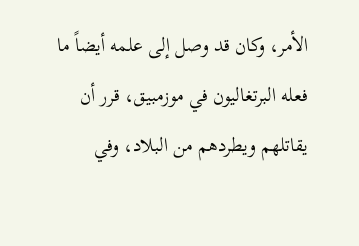الأمر، وكان قد وصل إلى علمه أيضاً ما فعله البرتغاليون في موزمبيق، قرر أن يقاتلهم ويطردهم من البلاد، وفي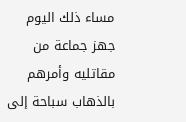مساء ذلك اليوم جهز جماعة من مقاتليه وأمرهم بالذهاب سباحة إلى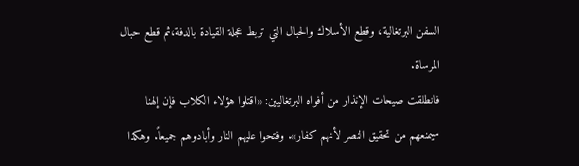السفن البرتغالية، وقطع الأسلاك والحبال التي تربط عجلة القيادة بالدفة،ثم قطع حبال المرساة.
فانطلقت صيحات الإنذار من أفواه البرتغاليين: «اقتلوا هؤلاء الكلاب فإن إلهنا سيمنعهم من تحقيق النصر لأنهم كفار». وفتحوا عليهم النار وأبادوهم جميعاً. وهكذا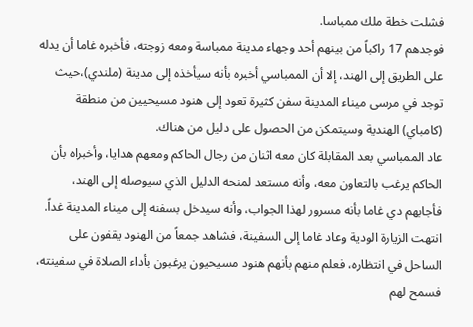فشلت خطة ملك ممباسا.
فوجدهم 17 راكباً من بينهم أحد وجهاء مدينة ممباسة ومعه زوجته، فأخبره غاما أن يدله على الطريق إلى الهند، إلا أن الممباسي أخبره بأنه سيأخذه إلى مدينة (ملندي)،حيث توجد في مرسى ميناء المدينة سفن كثيرة تعود إلى هنود مسيحيين من منطقة (كامباي) الهندية وسيتمكن من الحصول على دليل من هناك.
عاد الممباسي بعد المقابلة كان معه اثنان من رجال الحاكم ومعهم هدايا، وأخبراه بأن الحاكم يرغب بالتعاون معه، وأنه مستعد لمنحه الدليل الذي سيوصله إلى الهند، فأجابهم دي غاما بأنه مسرور لهذا الجواب، وأنه سيدخل بسفنه إلى ميناء المدينة غداً.
انتهت الزيارة الودية وعاد غاما إلى السفينة، فشاهد جمعاً من الهنود يقفون على الساحل في انتظاره، فعلم منهم بأنهم هنود مسيحيون يرغبون بأداء الصلاة في سفينته، فسمح لهم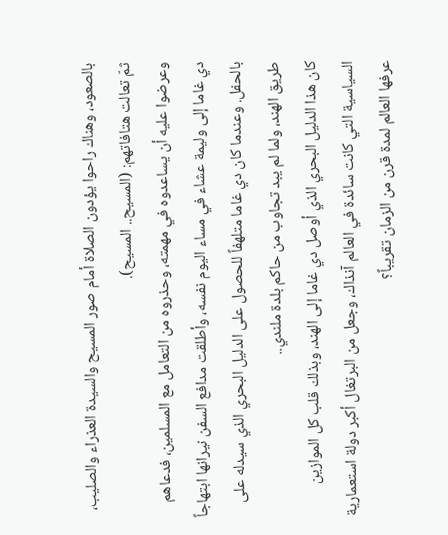بالصعود، وهناك راحوا يؤدون الصلاة أمام صور المسيح والسيدة العذراء والصليب، ثمّ تعالت هتافاتهم: (المسيح.. المسيح).
وعرضوا عليه أن يساعدوه في مهمته، وحذروه من التعامل مع المسلمين، فدعاهم دي غاما إلى وليمة عشاء في مساء اليوم نفسه، وأطلقت مدافع السفن نيرانها ابتهاجاً بالحفل. وعندما كان دي غاما متلهفاً للحصول على الدليل البحري الذي سيدله على طريق الهند، ولما لم يبد تجاوب من حاكم بلدة ملندي..
كان هذا الدليل البحري الذي أوصل دي غاما إلى الهند، وبذلك قلب كل الموازين السياسية التي كانت سائدة في العالم آنذاك، وجعل من البرتغال أكبر دولة استعمارية عرفها العالم لمدة قرن من الزمان تقريباً؟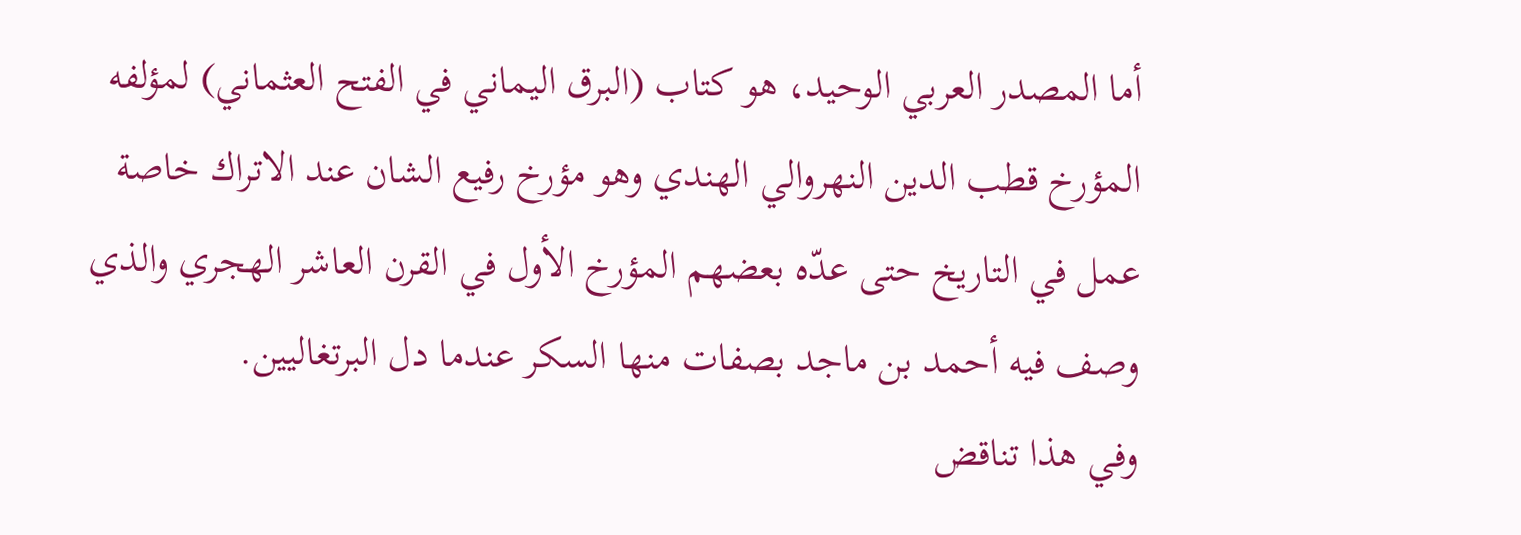أما المصدر العربي الوحيد، هو كتاب (البرق اليماني في الفتح العثماني) لمؤلفه المؤرخ قطب الدين النهروالي الهندي وهو مؤرخ رفيع الشان عند الاتراك خاصة عمل في التاريخ حتى عدّه بعضهم المؤرخ الأول في القرن العاشر الهجري والذي وصف فيه أحمد بن ماجد بصفات منها السكر عندما دل البرتغاليين.
وفي هذا تناقض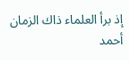إذ برأ العلماء ذاك الزمان أحمد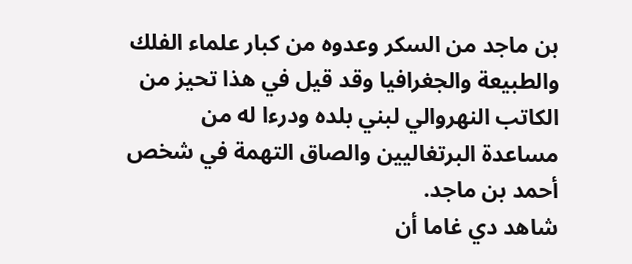بن ماجد من السكر وعدوه من كبار علماء الفلك والطبيعة والجغرافيا وقد قيل في هذا تحيز من الكاتب النهروالي لبني بلده ودرءا له من مساعدة البرتغاليين والصاق التهمة في شخص أحمد بن ماجد.
شاهد دي غاما أن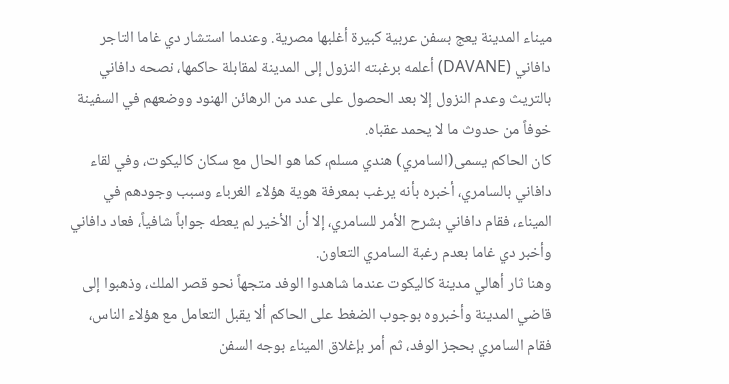ميناء المدينة يعج بسفن عربية كبيرة أغلبها مصرية. وعندما استشار دي غاما التاجر دافاني (DAVANE) أعلمه برغبته النزول إلى المدينة لمقابلة حاكمها، نصحه دافاني بالتريث وعدم النزول إلا بعد الحصول على عدد من الرهائن الهنود ووضعهم في السفينة خوفاً من حدوث ما لا يحمد عقباه.
كان الحاكم يسمى(السامري) هندي مسلم، كما هو الحال مع سكان كاليكوت، وفي لقاء دافاني بالسامري، أخبره بأنه يرغب بمعرفة هوية هؤلاء الغرباء وسبب وجودهم في الميناء، فقام دافاني بشرح الأمر للسامري، إلا أن الأخير لم يعطه جواباً شافياً، فعاد دافاني وأخبر دي غاما بعدم رغبة السامري التعاون.
وهنا ثار أهالي مدينة كاليكوت عندما شاهدوا الوفد متجهاً نحو قصر الملك، وذهبوا إلى قاضي المدينة وأخبروه بوجوب الضغط على الحاكم ألا يقبل التعامل مع هؤلاء الناس، فقام السامري بحجز الوفد، ثم أمر بإغلاق الميناء بوجه السفن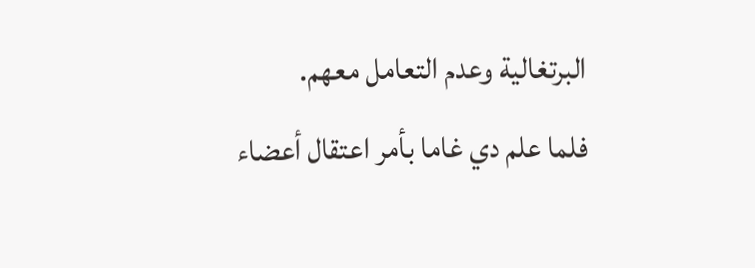البرتغالية وعدم التعامل معهم.
فلما علم دي غاما بأمر اعتقال أعضاء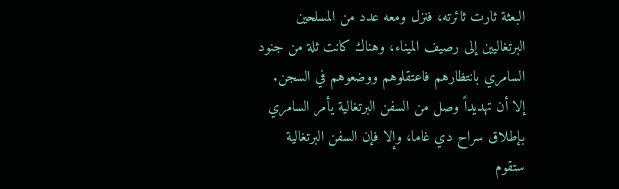البعثة ثارت ثائرته، فنزل ومعه عدد من المسلحين البرتغاليين إلى رصيف الميناء، وهناك كانت ثلة من جنود السامري بانتظارهم فاعتقلوهم ووضعوهم في السجن.
إلا أن تهديداً وصل من السفن البرتغالية يأمر السامري بإطلاق سراح دي غاما، وإلا فإن السفن البرتغالية ستقوم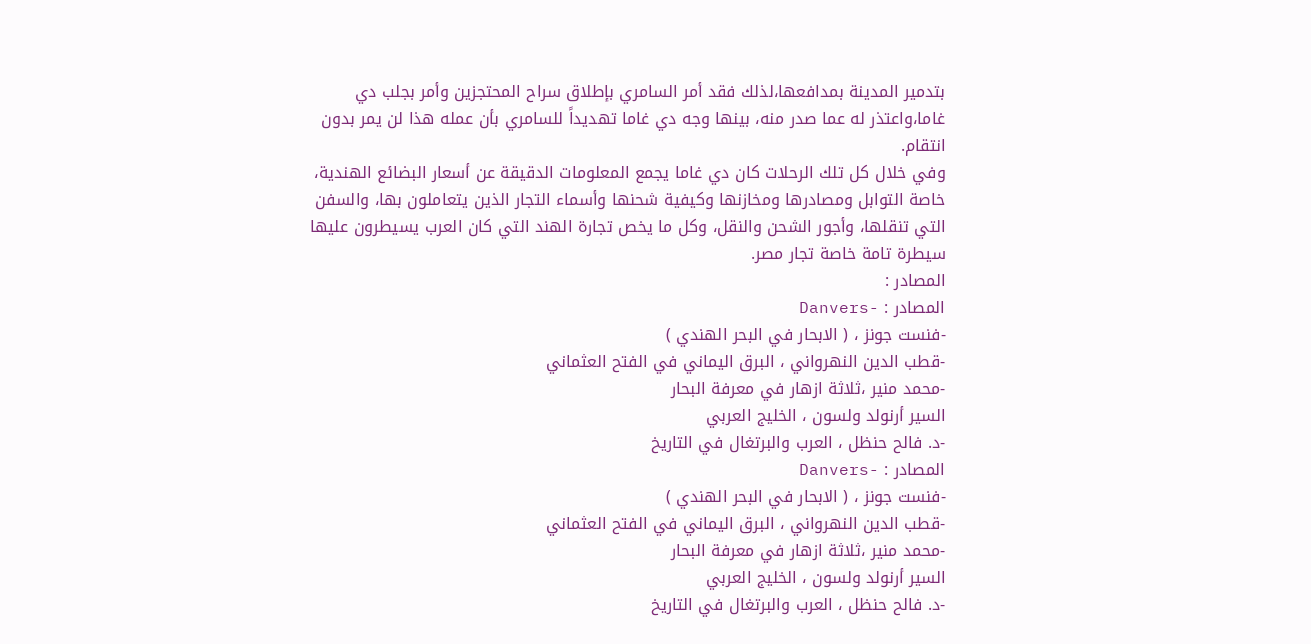بتدمير المدينة بمدافعها،لذلك فقد أمر السامري بإطلاق سراح المحتجزين وأمر بجلب دي غاما،واعتذر له عما صدر منه، بينها وجه دي غاما تهديداً للسامري بأن عمله هذا لن يمر بدون انتقام.
وفي خلال كل تلك الرحلات كان دي غاما يجمع المعلومات الدقيقة عن أسعار البضائع الهندية، خاصة التوابل ومصادرها ومخازنها وكيفية شحنها وأسماء التجار الذين يتعاملون بها، والسفن التي تنقلها، وأجور الشحن والنقل، وكل ما يخص تجارة الهند التي كان العرب يسيطرون عليها سيطرة تامة خاصة تجار مصر.
المصادر :
المصادر : -Danvers
-فنست جونز ، ( الابحار في البحر الهندي )
-قطب الدين النهرواني ، البرق اليماني في الفتح العثماني
-محمد منير ،ثلاثة ازهار في معرفة البحار
السير أرنولد ولسون ، الخليج العربي
-د. فالح حنظل ، العرب والبرتغال في التاريخ
المصادر : -Danvers
-فنست جونز ، ( الابحار في البحر الهندي )
-قطب الدين النهرواني ، البرق اليماني في الفتح العثماني
-محمد منير ،ثلاثة ازهار في معرفة البحار
السير أرنولد ولسون ، الخليج العربي
-د. فالح حنظل ، العرب والبرتغال في التاريخ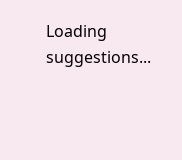Loading suggestions...